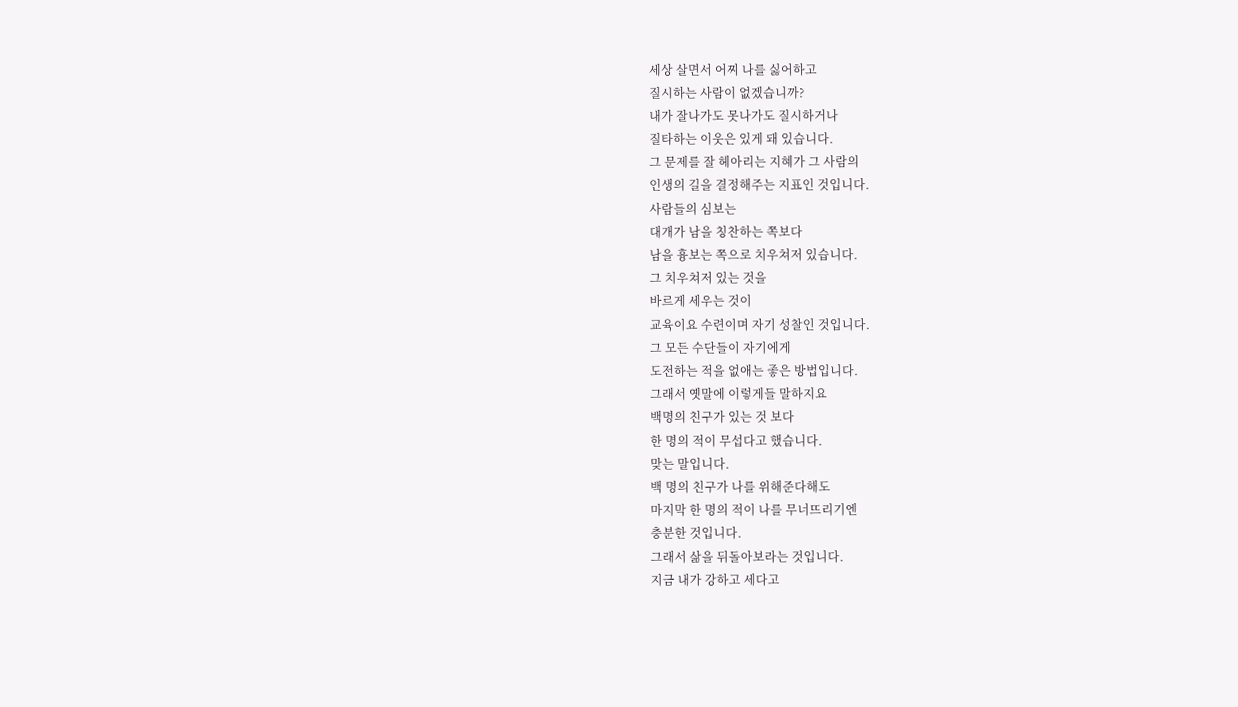세상 살면서 어찌 나를 싫어하고
질시하는 사람이 없겠습니까?
내가 잘나가도 못나가도 질시하거나
질타하는 이웃은 있게 돼 있습니다.
그 문제를 잘 헤아리는 지혜가 그 사람의
인생의 길을 결정해주는 지표인 것입니다.
사람들의 심보는
대개가 남을 칭찬하는 쪽보다
남을 흉보는 쪽으로 치우쳐저 있습니다.
그 치우쳐저 있는 것을
바르게 세우는 것이
교육이요 수련이며 자기 성찰인 것입니다.
그 모든 수단들이 자기에게
도전하는 적을 없애는 좋은 방법입니다.
그래서 옛말에 이렇게들 말하지요
백명의 친구가 있는 것 보다
한 명의 적이 무섭다고 했습니다.
맞는 말입니다.
백 명의 친구가 나를 위해준다해도
마지막 한 명의 적이 나를 무너뜨리기엔
충분한 것입니다.
그래서 삶을 뒤돌아보라는 것입니다.
지금 내가 강하고 세다고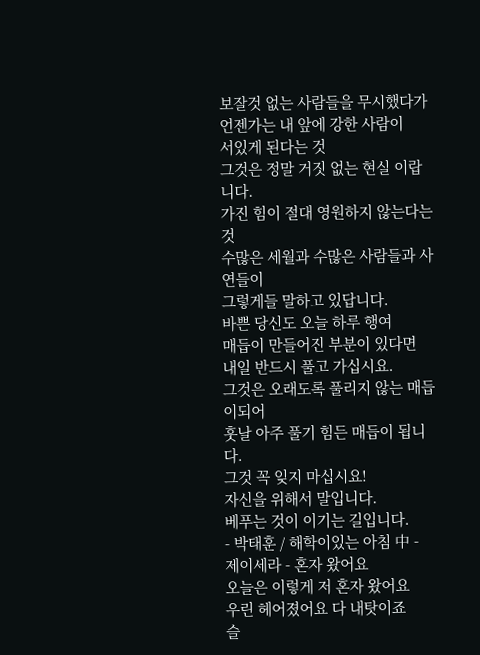보잘것 없는 사람들을 무시했다가
언젠가는 내 앞에 강한 사람이
서있게 된다는 것
그것은 정말 거짓 없는 현실 이랍니다.
가진 힘이 절대 영원하지 않는다는 것
수많은 세월과 수많은 사람들과 사연들이
그렇게들 말하고 있답니다.
바쁜 당신도 오늘 하루 행여
매듭이 만들어진 부분이 있다면
내일 반드시 풀고 가십시요.
그것은 오래도록 풀리지 않는 매듭이되어
훗날 아주 풀기 힘든 매듭이 됩니다.
그것 꼭 잊지 마십시요!
자신을 위해서 말입니다.
베푸는 것이 이기는 길입니다.
- 박태훈 / 해학이있는 아침 中 -
제이세라 - 혼자 왔어요
오늘은 이렇게 저 혼자 왔어요
우린 헤어졌어요 다 내탓이죠
슬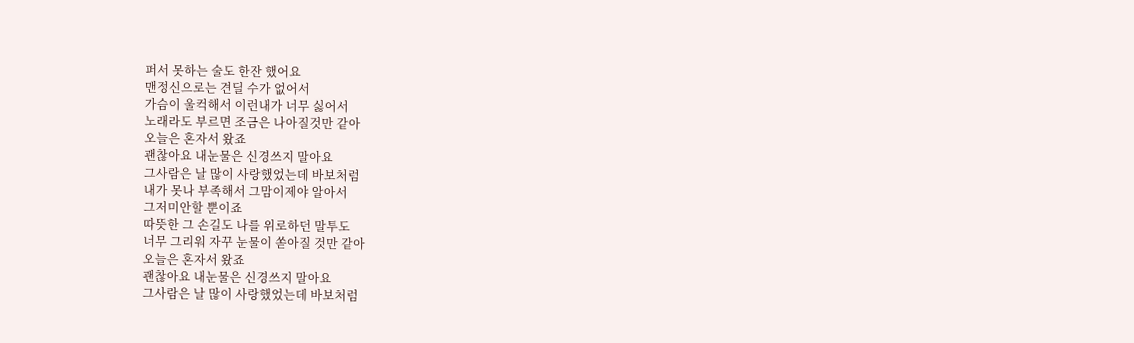퍼서 못하는 술도 한잔 했어요
맨정신으로는 견딜 수가 없어서
가슴이 울컥해서 이런내가 너무 싫어서
노래라도 부르면 조금은 나아질것만 같아
오늘은 혼자서 왔죠
괜찮아요 내눈물은 신경쓰지 말아요
그사람은 날 많이 사랑했었는데 바보처럼
내가 못나 부족해서 그맘이제야 알아서
그저미안할 뿐이죠
따뜻한 그 손길도 나를 위로하던 말투도
너무 그리워 자꾸 눈물이 쏟아질 것만 같아
오늘은 혼자서 왔죠
괜찮아요 내눈물은 신경쓰지 말아요
그사람은 날 많이 사랑했었는데 바보처럼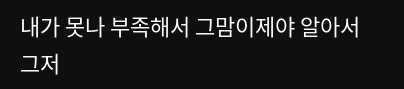내가 못나 부족해서 그맘이제야 알아서
그저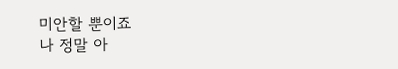미안할 뿐이죠
나 정말 아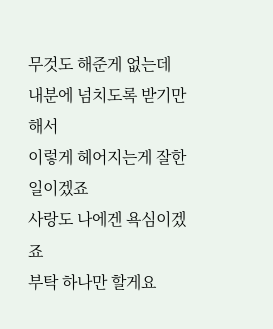무것도 해준게 없는데
내분에 넘치도록 받기만해서
이렇게 헤어지는게 잘한일이겠죠
사랑도 나에겐 욕심이겠죠
부탁 하나만 할게요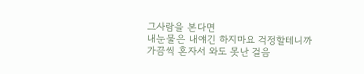그사람을 본다면
내눈물은 내얘긴 하지마요 걱정할테니까
가끔씩 혼자서 와도 못난 걸음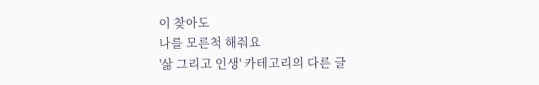이 찾아도
나를 모른척 해줘요
'삶 그리고 인생' 카테고리의 다른 글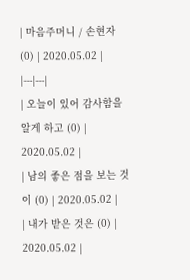| 마음주머니 / 손현자 (0) | 2020.05.02 |
|---|---|
| 오늘이 있어 감사함을 알게 하고 (0) | 2020.05.02 |
| 남의 좋은 점을 보는 것이 (0) | 2020.05.02 |
| 내가 받은 것은 (0) | 2020.05.02 |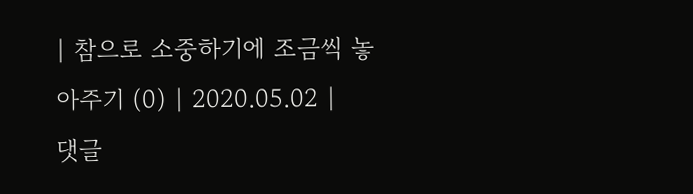| 참으로 소중하기에 조금씩 놓아주기 (0) | 2020.05.02 |
댓글